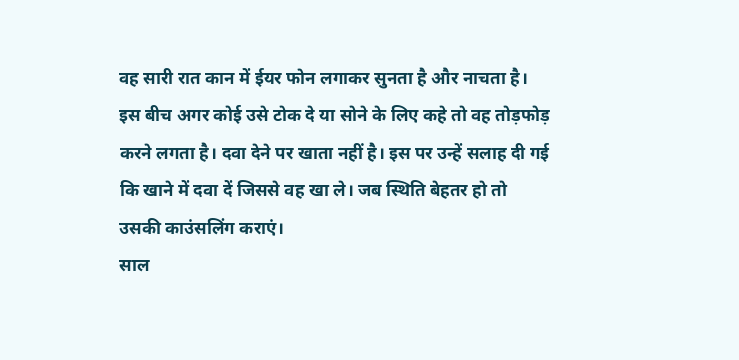वह सारी रात कान में ईयर फोन लगाकर सुनता है और नाचता है। इस बीच अगर कोई उसे टोक दे या सोने के लिए कहे तो वह तोड़फोड़ करने लगता है। दवा देने पर खाता नहीं है। इस पर उन्हें सलाह दी गई कि खाने में दवा दें जिससे वह खा ले। जब स्थिति बेहतर हो तो उसकी काउंसलिंग कराएं।
साल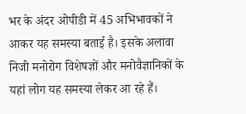भर के अंदर ओपीडी में 45 अभिभावकों ने आकर यह समस्या बताई है। इसके अलावा निजी मनोरोग विशेषज्ञों और मनोवैज्ञानिकों के यहां लोग यह समस्या लेकर आ रहे हैं।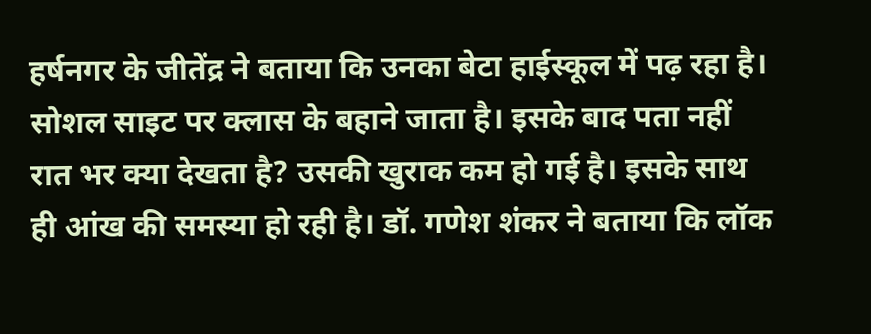हर्षनगर के जीतेंद्र ने बताया कि उनका बेटा हाईस्कूल में पढ़ रहा है। सोशल साइट पर क्लास के बहाने जाता है। इसके बाद पता नहीं रात भर क्या देखता है? उसकी खुराक कम हो गई है। इसके साथ ही आंख की समस्या हो रही है। डॉ. गणेश शंकर ने बताया कि लॉक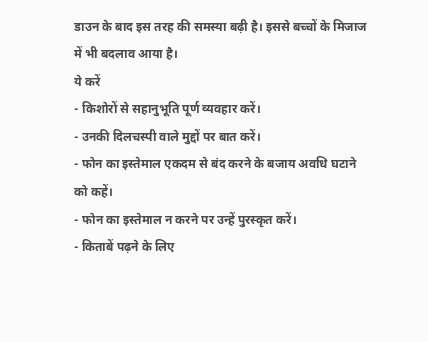डाउन के बाद इस तरह की समस्या बढ़ी है। इससे बच्चों के मिजाज में भी बदलाव आया है।
ये करें
- किशोरों से सहानुभूति पूर्ण व्यवहार करें।
- उनकी दिलचस्पी वाले मुद्दों पर बात करें।
- फोन का इस्तेमाल एकदम से बंद करने के बजाय अवधि घटाने को कहें।
- फोन का इस्तेमाल न करने पर उन्हें पुरस्कृत करें।
- किताबें पढ़ने के लिए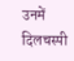उनमें दिलचस्पी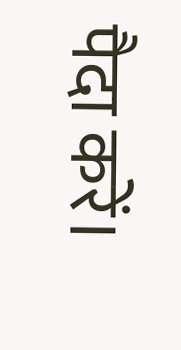पैदा करें।